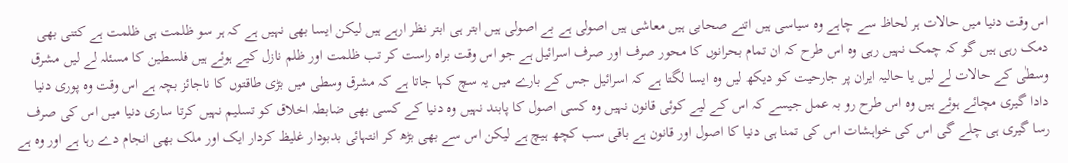اس وقت دنیا میں حالات ہر لحاظ سے چاہے وہ سیاسی ہیں اتنے صحابی ہیں معاشی ہیں اصولی ہے بے اصولی ہیں ابتر ہی ابتر نظر ارہے ہیں لیکن ایسا بھی نہیں ہے کہ ہر سو ظلمت ہی ظلمت ہے کتنی بھی دمک رہی ہیں گو کہ چمک نہیں رہی وہ اس طرح کہ ان تمام بحرانوں کا محور صرف اور صرف اسرائیل ہے جو اس وقت براہ راست کر تب ظلمت اور ظلم نازل کیے ہوئے ہیں فلسطین کا مسئلہ لے لیں مشرق وسطٰی کے حالات لے لیں یا حالیہ ایران پر جارحیت کو دیکھ لیں وہ ایسا لگتا ہے کہ اسرائیل جس کے بارے میں یہ سچ کہا جاتا ہے کہ مشرق وسطی میں بڑی طاقتوں کا ناجائز بچہ ہے اس وقت وہ پوری دنیا دادا گیری مچائے ہوئے ہیں وہ اس طرح رو بہ عمل جیسے کہ اس کے لیے کوئی قانون نہیں وہ کسی اصول کا پابند نہیں وہ دنیا کے کسی بھی ضابطہ اخلاق کو تسلیم نہیں کرتا ساری دنیا میں اس کی صرف رسا گیری ہی چلے گی اس کی خواہشات اس کی تمنا ہی دنیا کا اصول اور قانون ہے باقی سب کچھ ہیچ ہے لیکن اس سے بھی بڑھ کر انتہائی بدبودار غلیظ کردار ایک اور ملک بھی انجام دے رہا ہے اور وہ ہے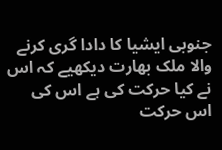جنوبی ایشیا کا دادا گری کرنے والا ملک بھارت دیکھیے کہ اس نے کیا حرکت کی ہے اس کی اس حرکت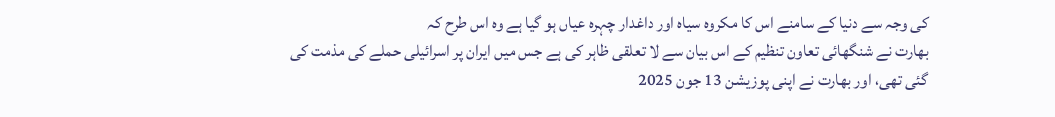کی وجہ سے دنیا کے سامنے اس کا مکروہ سیاہ اور داغدار چہرہ عیاں ہو گیا ہے وہ اس طرح کہ
بھارت نے شنگھائی تعاون تنظیم کے اس بیان سے لا تعلقی ظاہر کی ہے جس میں ایران پر اسرائیلی حملے کی مذمت کی گئی تھی، اور بھارت نے اپنی پوزیشن 13 جون 2025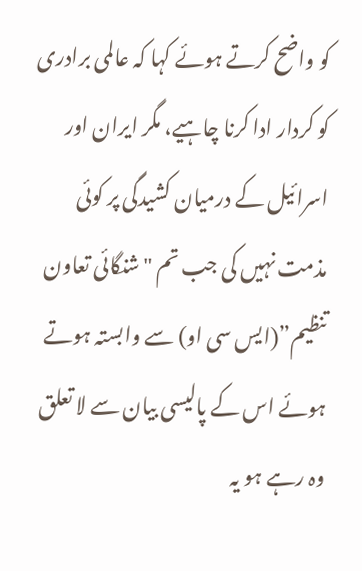کو واضح کرتے ہوئے کہا کہ عالمی برادری کو کردار ادا کرنا چاہیے، مگر ایران اور اسرائیل کے درمیان کشیدگی پر کوئی مذمت نہیں کی جب تم "شنگائی تعاون تنظیم”(ایس سی او) سے وابستہ ہوتے ہوئے اس کے پالیسی بیان سے لا تعلق وہ رہے ہو یہ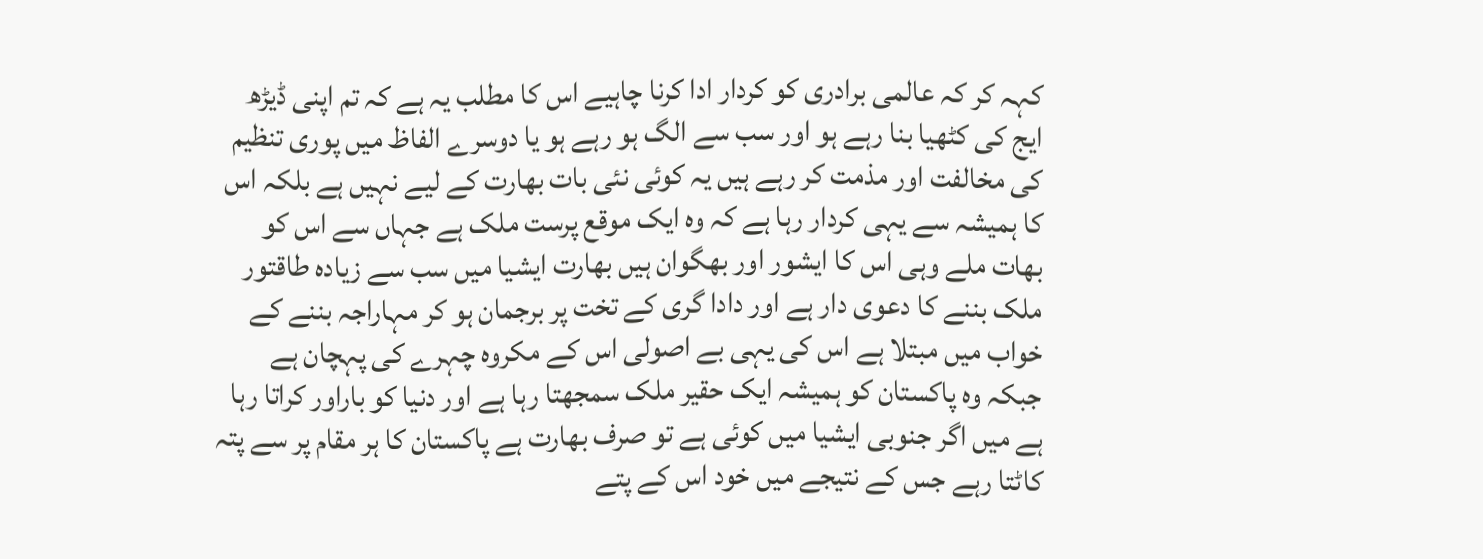کہہ کر کہ عالمی برادری کو کردار ادا کرنا چاہیے اس کا مطلب یہ ہے کہ تم اپنی ڈیڑھ ایج کی کٹھیا بنا رہے ہو اور سب سے الگ ہو رہے ہو یا دوسرے الفاظ میں پوری تنظیم کی مخالفت اور مذمت کر رہے ہیں یہ کوئی نئی بات بھارت کے لیے نہیں ہے بلکہ اس کا ہمیشہ سے یہی کردار رہا ہے کہ وہ ایک موقع پرست ملک ہے جہاں سے اس کو بھات ملے وہی اس کا ایشور اور بھگوان ہیں بھارت ایشیا میں سب سے زیادہ طاقتور ملک بننے کا دعوی دار ہے اور دادا گری کے تخت پر برجمان ہو کر مہاراجہ بننے کے خواب میں مبتلا ہے اس کی یہی بے اصولی اس کے مکروہ چہرے کی پہچان ہے جبکہ وہ پاکستان کو ہمیشہ ایک حقیر ملک سمجھتا رہا ہے اور دنیا کو باراور کراتا رہا ہے میں اگر جنوبی ایشیا میں کوئی ہے تو صرف بھارت ہے پاکستان کا ہر مقام پر سے پتہ کاٹتا رہے جس کے نتیجے میں خود اس کے پتے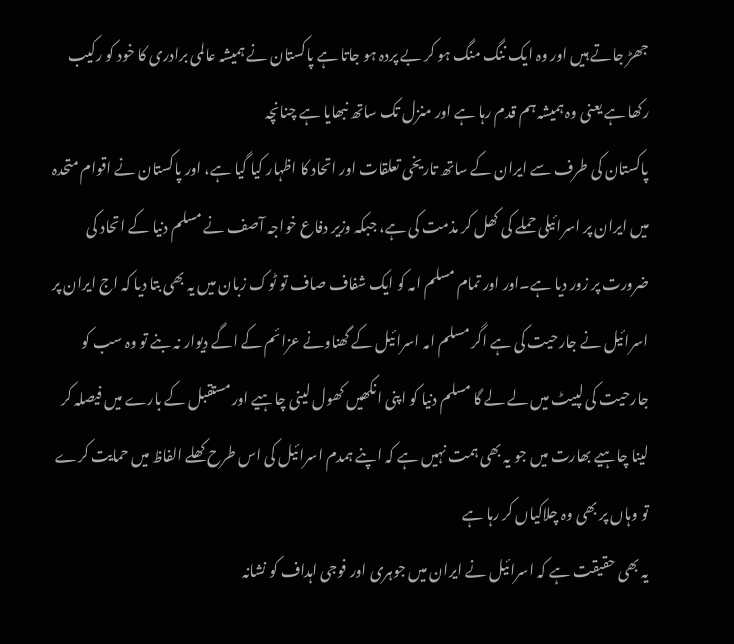جھڑ جاتے ہیں اور وہ ایک ننگ منگ ہو کر بے پردہ ہو جاتا ہے پاکستان نے ہمیشہ عالمی برادری کا خود کو رکیب رکھا ہے یعنی وہ ہمیشہ ہم قدم رہا ہے اور منزل تک ساتھ نبھایا ہے چنانچہ
پاکستان کی طرف سے ایران کے ساتھ تاریخی تعلقات اور اتحاد کا اظہار کیا گیا ہے، اور پاکستان نے اقوام متحدہ میں ایران پر اسرائیلی حملے کی کھل کر مذمت کی ہے، جبکہ وزیر دفاع خواجہ آصف نے مسلم دنیا کے اتحاد کی ضرورت پر زور دیا ہے۔اور اور تمام مسلم امہ کو ایک شفاف صاف تو ٹوک زبان میں یہ بھی بتا دیا کہ اج ایران پر اسرائیل نے جارحیت کی ہے اگر مسلم امہ اسرائیل کے گھناونے عزائم کے اگے دیوار نہ بنے تو وہ سب کو جارحیت کی لپیٹ میں لے لے گا مسلم دنیا کو اپنی انکھیں کھول لینی چاہیے اور مستقبل کے بارے میں فیصلہ کر لینا چاہیے بھارت میں جو یہ بھی ہمت نہیں ہے کہ اپنے ہمدم اسرائیل کی اس طرح کھلے الفاظ میں حمایت کرے تو وہاں پر بھی وہ چلاکیاں کر رہا ہے
یہ بھی حقیقت ہے کہ اسرائیل نے ایران میں جوہری اور فوجی اہداف کو نشانہ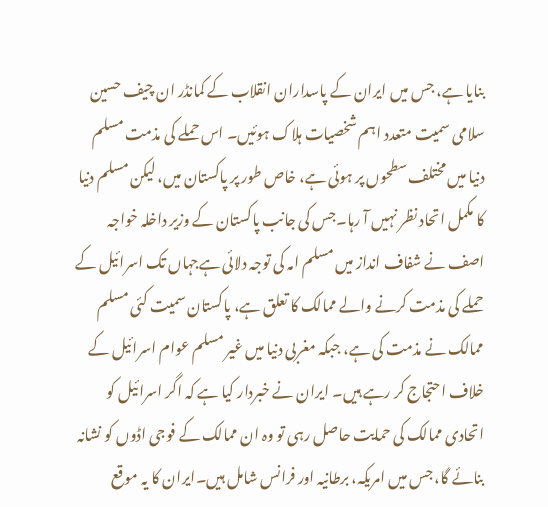بنایا ہے، جس میں ایران کے پاسداران انقلاب کے کمانڈر ان چیف حسین سلامی سمیت متعدد اہم شخصیات ہلاک ہوئیں۔ اس حملے کی مذمت مسلم دنیا میں مختلف سطحوں پر ہوئی ہے، خاص طور پر پاکستان میں، لیکن مسلم دنیا کا مکمل اتحاد نظر نہیں آ رہا۔جس کی جانب پاکستان کے وزیر داخلہ خواجہ اصف نے شفاف انداز میں مسلم امہ کی توجہ دلائی ہےجہاں تک اسرائیل کے حملے کی مذمت کرنے والے ممالک کا تعلق ہے، پاکستان سمیت کئی مسلم ممالک نے مذمت کی ہے، جبکہ مغربی دنیا میں غیر مسلم عوام اسرائیل کے خلاف احتجاج کر رہے ہیں۔ ایران نے خبردار کیا ہے کہ اگر اسرائیل کو اتحادی ممالک کی حمایت حاصل رہی تو وہ ان ممالک کے فوجی اڈوں کو نشانہ بنائے گا، جس میں امریکہ، برطانیہ اور فرانس شامل ہیں۔ایران کا یہ موقع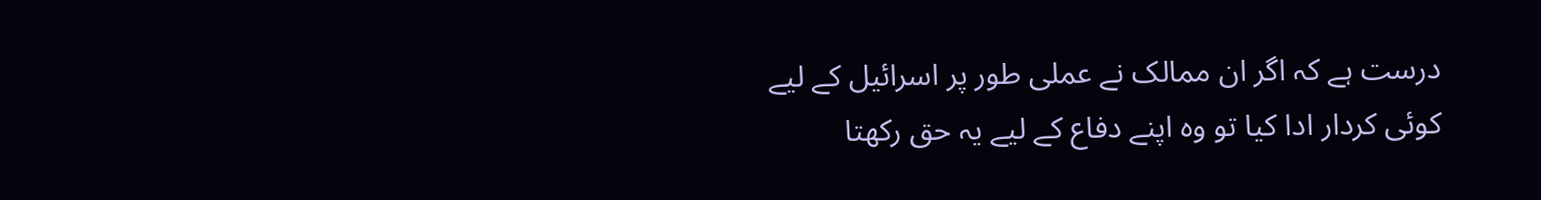درست ہے کہ اگر ان ممالک نے عملی طور پر اسرائیل کے لیے کوئی کردار ادا کیا تو وہ اپنے دفاع کے لیے یہ حق رکھتا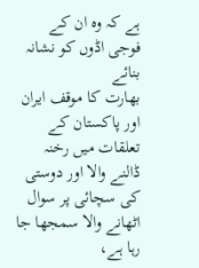ہے کہ وہ ان کے فوجی اڈوں کو نشانہ بنائے
بھارت کا موقف ایران اور پاکستان کے تعلقات میں رخنہ ڈالنے والا اور دوستی کی سچائی پر سوال اٹھانے والا سمجھا جا رہا ہے،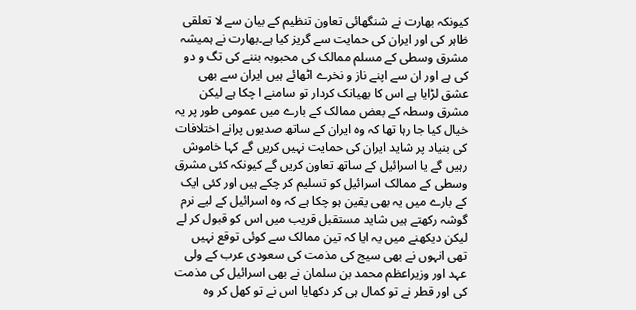کیونکہ بھارت نے شنگھائی تعاون تنظیم کے بیان سے لا تعلقی ظاہر کی اور ایران کی حمایت سے گریز کیا ہے۔بھارت نے ہمیشہ مشرق وسطی کے مسلم ممالک کی محبوبہ بننے کی تگ و دو کی ہے اور ان سے اپنے ناز و نخرے اٹھائے ہیں ایران سے بھی عشق لڑایا ہے اس کا بھیانک کردار تو سامنے ا چکا ہے لیکن مشرق وسطہ کے بعض ممالک کے بارے میں عمومی طور پر یہ خیال کیا جا رہا تھا کہ وہ ایران کے ساتھ صدیوں پرانے اختلافات کی بنیاد پر شاید ایران کی حمایت نہیں کریں گے کہا خاموش رہیں گے یا اسرائیل کے ساتھ تعاون کریں گے کیونکہ کئی مشرق وسطی کے ممالک اسرائیل کو تسلیم کر چکے ہیں اور کئی ایک کے بارے میں یہ بھی یقین ہو چکا ہے کہ وہ اسرائیل کے لیے نرم گوشہ رکھتے ہیں شاید مستقبل قریب میں اس کو قبول کر لے لیکن دیکھنے میں یہ ایا کہ تین ممالک سے کوئی توقع نہیں تھی انہوں نے بھی سیج کی مذمت کی سعودی عرب کے ولی عہد اور وزیراعظم محمد بن سلمان نے بھی اسرائیل کی مذمت کی اور قطر نے تو کمال ہی کر دکھایا اس نے تو کھل کر وہ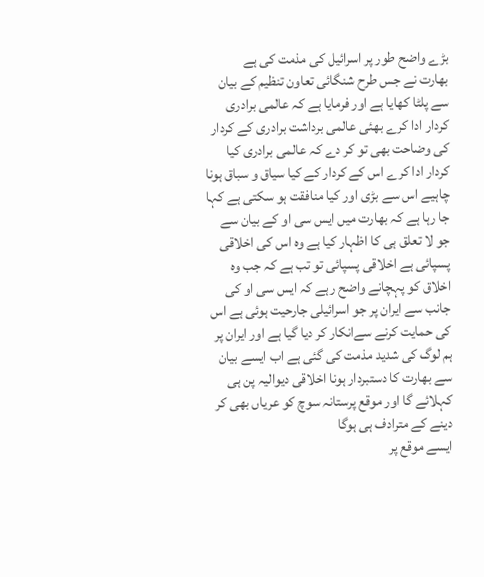بڑے واضح طور پر اسرائیل کی مذمت کی ہے
بھارت نے جس طرح شنگائی تعاون تنظیم کے بیان سے پلٹا کھایا ہے اور فرمایا ہے کہ عالمی برادری کردار ادا کرے بھئی عالمی برداشت برادری کے کردار کی وضاحت بھی تو کر دے کہ عالمی برادری کیا کردار ادا کرے اس کے کردار کے کیا سیاق و سباق ہونا چاہیے اس سے بڑی اور کیا منافقت ہو سکتی ہے کہا جا رہا ہے کہ بھارت میں ایس سی او کے بیان سے جو لا تعلق ہی کا اظہار کیا ہے وہ اس کی اخلاقی پسپائی ہے اخلاقی پسپائی تو تب ہے کہ جب وہ اخلاق کو پہچانے واضح رہے کہ ایس سی او کی جانب سے ایران پر جو اسرائیلی جارحیت ہوئی ہے اس کی حمایت کرنے سےانکار کر دیا گیا ہے اور ایران پر ہم لوگ کی شدید مذمت کی گئی ہے اب ایسے بیان سے بھارت کا دستبردار ہونا اخلاقی دیوالیہ پن ہی کہلائے گا اور موقع پرستانہ سوچ کو عریاں بھی کر دینے کے مترادف ہی ہوگا
ایسے موقع پر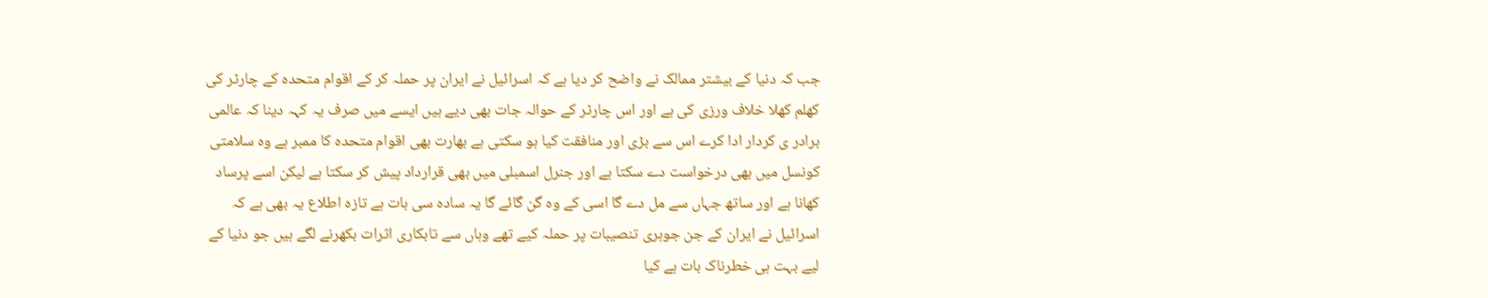جب کہ دنیا کے بیشتر ممالک نے واضح کر دیا ہے کہ اسرائیل نے ایران پر حملہ کر کے اقوام متحدہ کے چارٹر کی کھلم کھلا خلاف ورزی کی ہے اور اس چارٹر کے حوالہ جات بھی دیے ہیں ایسے میں صرف یہ کہہ دینا کہ عالمی برادر ی کردار ادا کرے اس سے بڑی اور منافقت کیا ہو سکتی ہے بھارت بھی اقوام متحدہ کا ممبر ہے وہ سلامتی کونسل میں بھی درخواست دے سکتا ہے اور جنرل اسمبلی میں بھی قرارداد پیش کر سکتا ہے لیکن اسے پرساد کھانا ہے اور ساتھ جہاں سے مل دے گا اسی کے وہ گن گائے گا یہ سادہ سی بات ہے تازہ اطلاع یہ بھی ہے کہ اسرائیل نے ایران کے جن جوہری تنصیبات پر حملہ کیے تھے وہاں سے تابکاری اثرات بکھرنے لگے ہیں جو دنیا کے لیے بہت ہی خطرناک بات ہے کیا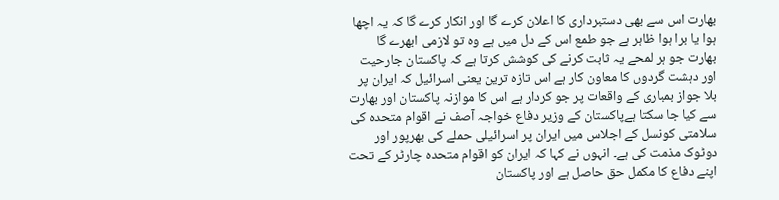بھارت اس سے بھی دستبرداری کا اعلان کرے گا اور انکار کرے گا کہ یہ اچھا ہوا یا برا ہوا ظاہر ہے جو طمع اس کے دل میں ہے وہ تو لازمی ابھرے گا
بھارت جو ہر لمحے یہ ثابت کرنے کی کوشش کرتا ہے کہ پاکستان جارحیت اور دہشت گردوں کا معاون کار ہے اس تازہ ترین یعنی اسرائیل کہ ایران پر بلا جواز بمباری کے واقعات پر جو کردار ہے اس کا موازنہ پاکستان اور بھارت سے کیا جا سکتا ہےپاکستان کے وزیر دفاع خواجہ آصف نے اقوام متحدہ کی سلامتی کونسل کے اجلاس میں ایران پر اسرائیلی حملے کی بھرپور اور دوٹوک مذمت کی ہے۔ انہوں نے کہا کہ ایران کو اقوام متحدہ چارٹر کے تحت اپنے دفاع کا مکمل حق حاصل ہے اور پاکستان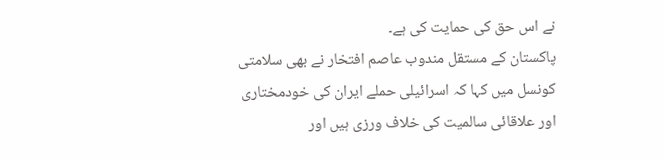نے اس حق کی حمایت کی ہے۔
پاکستان کے مستقل مندوب عاصم افتخار نے بھی سلامتی کونسل میں کہا کہ اسرائیلی حملے ایران کی خودمختاری اور علاقائی سالمیت کی خلاف ورزی ہیں اور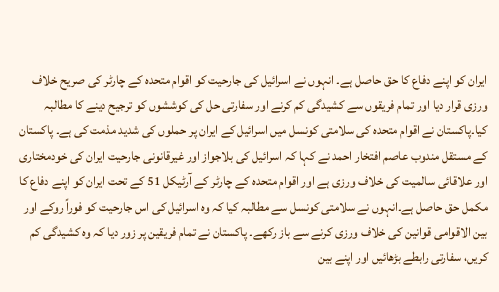ایران کو اپنے دفاع کا حق حاصل ہے۔ انہوں نے اسرائیل کی جارحیت کو اقوام متحدہ کے چارٹر کی صریح خلاف ورزی قرار دیا اور تمام فریقوں سے کشیدگی کم کرنے اور سفارتی حل کی کوششوں کو ترجیح دینے کا مطالبہ کیا۔پاکستان نے اقوام متحدہ کی سلامتی کونسل میں اسرائیل کے ایران پر حملوں کی شدید مذمت کی ہے۔ پاکستان کے مستقل مندوب عاصم افتخار احمد نے کہا کہ اسرائیل کی بلاجواز اور غیرقانونی جارحیت ایران کی خودمختاری اور علاقائی سالمیت کی خلاف ورزی ہے اور اقوام متحدہ کے چارٹر کے آرٹیکل 51 کے تحت ایران کو اپنے دفاع کا مکمل حق حاصل ہے۔انہوں نے سلامتی کونسل سے مطالبہ کیا کہ وہ اسرائیل کی اس جارحیت کو فوراً روکے اور بین الاقوامی قوانین کی خلاف ورزی کرنے سے باز رکھے۔ پاکستان نے تمام فریقین پر زور دیا کہ وہ کشیدگی کم کریں، سفارتی رابطے بڑھائیں اور اپنے بین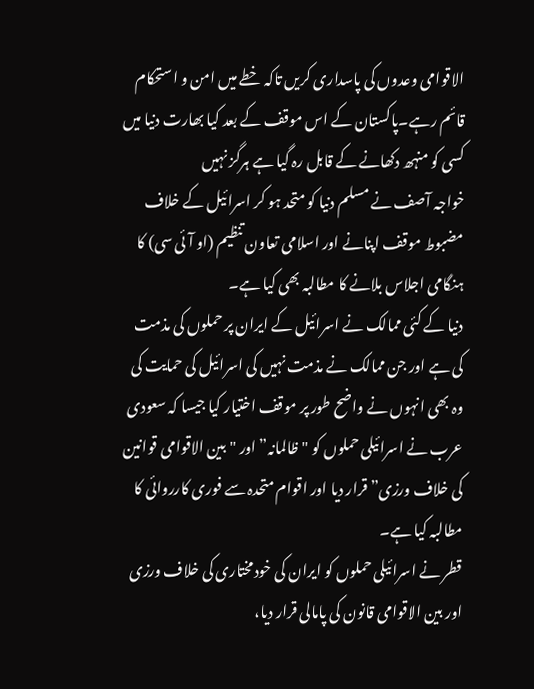الاقوامی وعدوں کی پاسداری کریں تاکہ خطے میں امن و استحکام قائم رہے۔پاکستان کے اس موقف کے بعد کیا بھارت دنیا میں کسی کو منہھ دکھانے کے قابل رہ گیا ہے ہرگز نہیں
خواجہ آصف نے مسلم دنیا کو متحد ہو کر اسرائیل کے خلاف مضبوط موقف اپنانے اور اسلامی تعاون تنظیم (او آئی سی) کا ہنگامی اجلاس بلانے کا مطالبہ بھی کیا ہے۔
دنیا کے کئی ممالک نے اسرائیل کے ایران پر حملوں کی مذمت کی ہے اور جن ممالک نے مذمت نہیں کی اسرائیل کی حمایت کی وہ بھی انہوں نے واضح طور پر موقف اختیار کیا جیسا کہ سعودی عرب نے اسرائیلی حملوں کو "ظالمانہ” اور "بین الاقوامی قوانین کی خلاف ورزی” قرار دیا اور اقوام متحدہ سے فوری کارروائی کا مطالبہ کیا ہے۔
قطر نے اسرائیلی حملوں کو ایران کی خودمختاری کی خلاف ورزی اور بین الاقوامی قانون کی پامالی قرار دیا،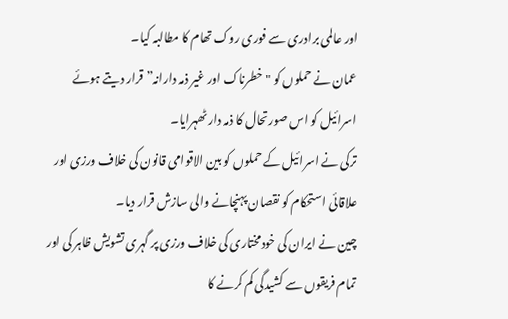اور عالمی برادری سے فوری روک تھام کا مطالبہ کیا۔
عمان نے حملوں کو "خطرناک اور غیر ذمہ دارانہ” قرار دیتے ہوئے اسرائیل کو اس صورتحال کا ذمہ دار ٹھہرایا۔
ترکی نے اسرائیل کے حملوں کو بین الاقوامی قانون کی خلاف ورزی اور علاقائی استحکام کو نقصان پہنچانے والی سازش قرار دیا۔
چین نے ایران کی خودمختاری کی خلاف ورزی پر گہری تشویش ظاہر کی اور تمام فریقوں سے کشیدگی کم کرنے کا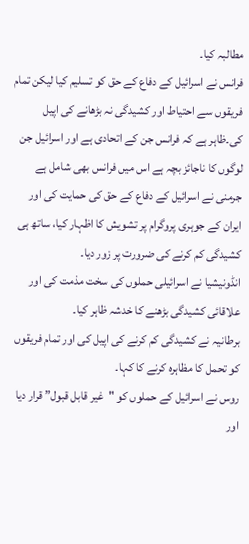مطالبہ کیا۔
فرانس نے اسرائیل کے دفاع کے حق کو تسلیم کیا لیکن تمام فریقوں سے احتیاط اور کشیدگی نہ بڑھانے کی اپیل کی۔ظاہر ہے کہ فرانس جن کے اتحادی ہے اور اسرائیل جن لوگوں کا ناجائز بچہ ہے اس میں فرانس بھی شامل ہے
جرمنی نے اسرائیل کے دفاع کے حق کی حمایت کی اور ایران کے جوہری پروگرام پر تشویش کا اظہار کیا، ساتھ ہی کشیدگی کم کرنے کی ضرورت پر زور دیا۔
انڈونیشیا نے اسرائیلی حملوں کی سخت مذمت کی اور علاقائی کشیدگی بڑھنے کا خدشہ ظاہر کیا۔
برطانیہ نے کشیدگی کم کرنے کی اپیل کی اور تمام فریقوں کو تحمل کا مظاہرہ کرنے کا کہا۔
روس نے اسرائیل کے حملوں کو "غیر قابل قبول” قرار دیا اور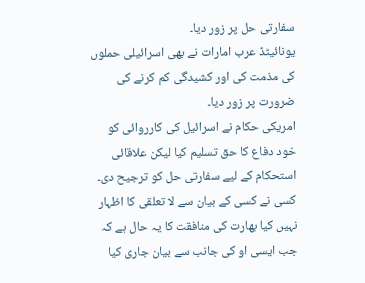سفارتی حل پر زور دیا۔
یونائیٹڈ عرب امارات نے بھی اسرائیلی حملوں کی مذمت کی اور کشیدگی کم کرنے کی ضرورت پر زور دیا۔
امریکی حکام نے اسرائیل کی کارروائی کو خود دفاع کا حق تسلیم کیا لیکن علاقائی استحکام کے لیے سفارتی حل کو ترجیح دی۔
کسی نے کسی کے بیان سے لا تعلقی کا اظہار نہیں کیا بھارت کی منافقت کا یہ حال ہے کہ جب ایسی او کی جانب سے بیان جاری کیا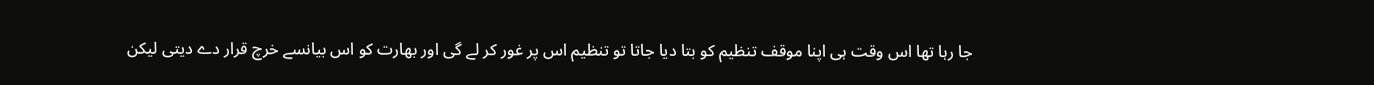جا رہا تھا اس وقت ہی اپنا موقف تنظیم کو بتا دیا جاتا تو تنظیم اس پر غور کر لے گی اور بھارت کو اس بیانسے خرچ قرار دے دیتی لیکن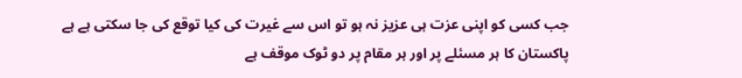جب کسی کو اپنی عزت ہی عزیز نہ ہو تو اس سے غیرت کی کیا توقع کی جا سکتی ہے ہے
پاکستان کا ہر مسئلے پر اور ہر مقام پر دو ٹوک موقف ہے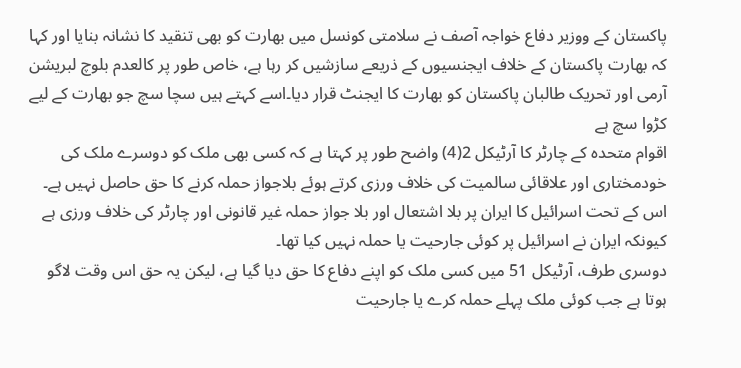پاکستان کے ووزیر دفاع خواجہ آصف نے سلامتی کونسل میں بھارت کو بھی تنقید کا نشانہ بنایا اور کہا کہ بھارت پاکستان کے خلاف ایجنسیوں کے ذریعے سازشیں کر رہا ہے، خاص طور پر کالعدم بلوچ لبریشن آرمی اور تحریک طالبان پاکستان کو بھارت کا ایجنٹ قرار دیا۔اسے کہتے ہیں سچا سچ جو بھارت کے لیے کڑوا سچ ہے
اقوام متحدہ کے چارٹر کا آرٹیکل 2(4) واضح طور پر کہتا ہے کہ کسی بھی ملک کو دوسرے ملک کی خودمختاری اور علاقائی سالمیت کی خلاف ورزی کرتے ہوئے بلاجواز حملہ کرنے کا حق حاصل نہیں ہے۔ اس کے تحت اسرائیل کا ایران پر بلا اشتعال اور بلا جواز حملہ غیر قانونی اور چارٹر کی خلاف ورزی ہے کیونکہ ایران نے اسرائیل پر کوئی جارحیت یا حملہ نہیں کیا تھا۔
دوسری طرف، آرٹیکل 51 میں کسی ملک کو اپنے دفاع کا حق دیا گیا ہے، لیکن یہ حق اس وقت لاگو ہوتا ہے جب کوئی ملک پہلے حملہ کرے یا جارحیت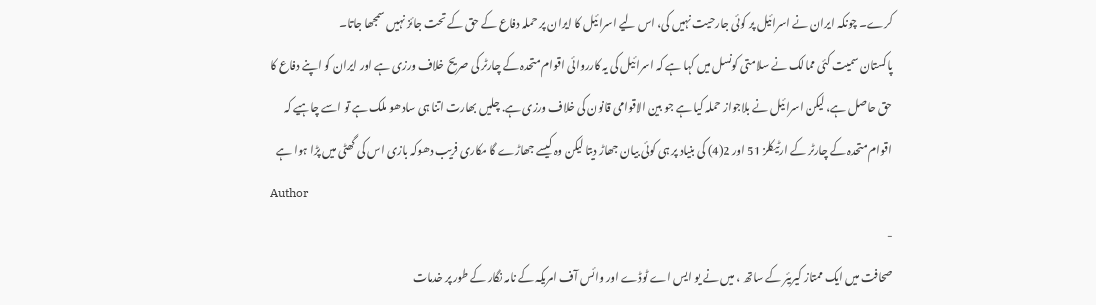کرے۔ چونکہ ایران نے اسرائیل پر کوئی جارحیت نہیں کی، اس لیے اسرائیل کا ایران پر حملہ دفاع کے حق کے تحت جائز نہیں سمجھا جاتا۔
پاکستان سمیت کئی ممالک نے سلامتی کونسل میں کہا ہے کہ اسرائیل کی یہ کارروائی اقوام متحدہ کے چارٹر کی صریح خلاف ورزی ہے اور ایران کو اپنے دفاع کا حق حاصل ہے، لیکن اسرائیل نے بلاجواز حملہ کیا ہے جو بین الاقوامی قانون کی خلاف ورزی ہے. چلیں بھارت اتنا ہی سادھو ملک ہے تو اسے چاہیے کہ اقوام متحدہ کے چارٹر کے ارٹیکلز 51 اور 2(4) کی بنیاد پر ہی کوئی بیان جھاڑ دیتا لیکن وہ کیسے جھاڑے گا مکاری فریب دھوکہ بازی اس کی گھٹی میں پڑا ہوا ہے
Author
-
صحافت میں ایک ممتاز کیریئر کے ساتھ ، میں نے یو ایس اے ٹوڈے اور وائس آف امریکہ کے نامہ نگار کے طور پر خدمات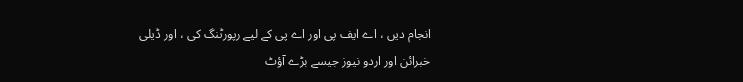انجام دیں ، اے ایف پی اور اے پی کے لیے رپورٹنگ کی ، اور ڈیلی خبرائن اور اردو نیوز جیسے بڑے آؤٹ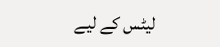لیٹس کے لیے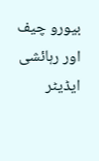بیورو چیف اور رہائشی ایڈیٹر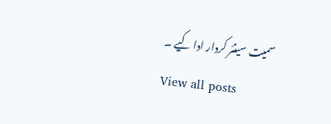سمیت سینئر کردار ادا کیے ۔
View all posts